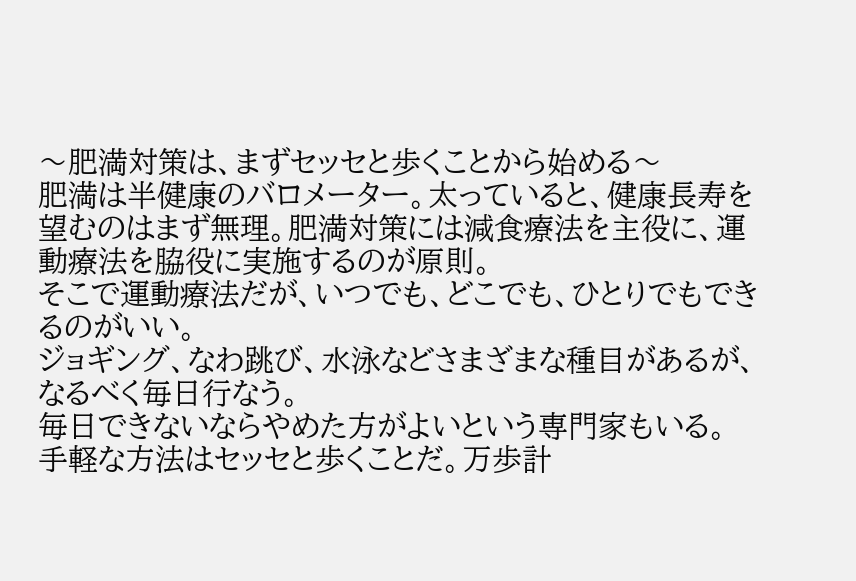〜肥満対策は、まずセッセと歩くことから始める〜
肥満は半健康のバロメーター。太っていると、健康長寿を望むのはまず無理。肥満対策には減食療法を主役に、運動療法を脇役に実施するのが原則。
そこで運動療法だが、いつでも、どこでも、ひとりでもできるのがいい。
ジョギング、なわ跳び、水泳などさまざまな種目があるが、なるべく毎日行なう。
毎日できないならやめた方がよいという専門家もいる。
手軽な方法はセッセと歩くことだ。万歩計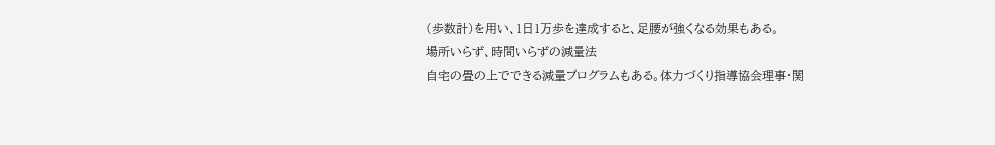(歩数計)を用い、1日1万歩を達成すると、足腰が強くなる効果もある。
場所いらず、時間いらずの減量法
自宅の畳の上でできる減量プログラムもある。体力づくり指導協会理事・関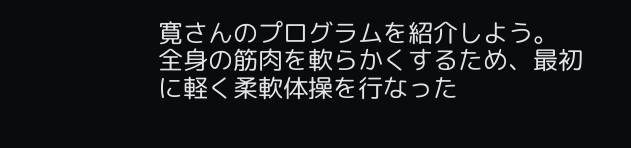寛さんのプログラムを紹介しよう。
全身の筋肉を軟らかくするため、最初に軽く柔軟体操を行なった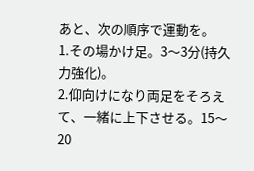あと、次の順序で運動を。
1.その場かけ足。3〜3分(持久力強化)。
2.仰向けになり両足をそろえて、一緒に上下させる。15〜20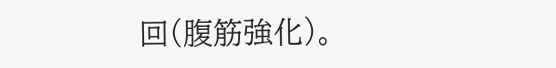回(腹筋強化)。